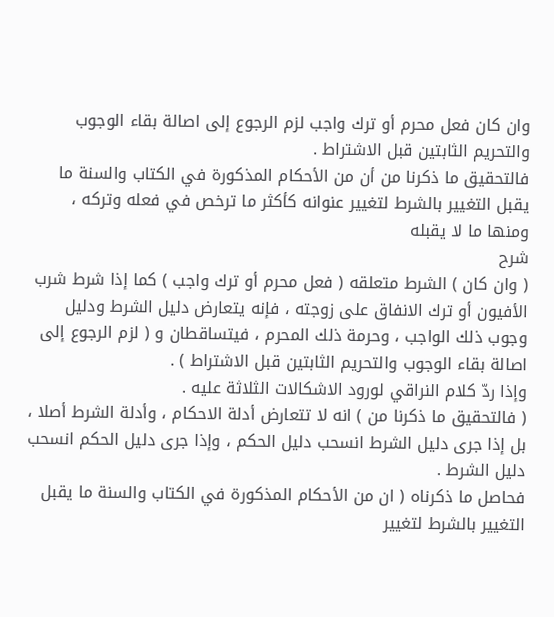وان كان فعل محرم أو ترك واجب لزم الرجوع إلى اصالة بقاء الوجوب والتحريم الثابتين قبل الاشتراط .
فالتحقيق ما ذكرنا من أن من الأحكام المذكورة في الكتاب والسنة ما يقبل التغيير بالشرط لتغيير عنوانه كأكثر ما ترخص في فعله وتركه ، ومنها ما لا يقبله
شرح
( وان كان ) الشرط متعلقه ( فعل محرم أو ترك واجب ) كما إذا شرط شرب الأفيون أو ترك الانفاق على زوجته ، فإنه يتعارض دليل الشرط ودليل وجوب ذلك الواجب ، وحرمة ذلك المحرم ، فيتساقطان و ( لزم الرجوع إلى اصالة بقاء الوجوب والتحريم الثابتين قبل الاشتراط ) .
وإذا ردّ كلام النراقي لورود الاشكالات الثلاثة عليه .
( فالتحقيق ما ذكرنا من ) انه لا تتعارض أدلة الاحكام ، وأدلة الشرط أصلا ، بل إذا جرى دليل الشرط انسحب دليل الحكم ، وإذا جرى دليل الحكم انسحب دليل الشرط .
فحاصل ما ذكرناه ( ان من الأحكام المذكورة في الكتاب والسنة ما يقبل التغيير بالشرط لتغيير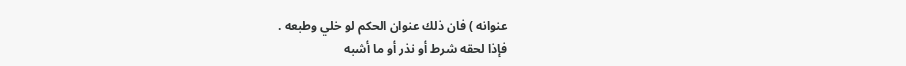عنوانه ) فان ذلك عنوان الحكم لو خلي وطبعه .
فإذا لحقه شرط أو نذر أو ما أشبه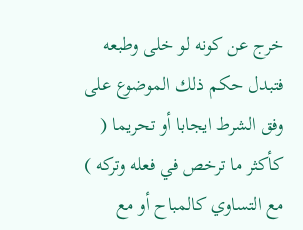خرج عن كونه لو خلى وطبعه فتبدل حكم ذلك الموضوع على وفق الشرط ايجابا أو تحريما ( كأكثر ما ترخص في فعله وتركه ) مع التساوي كالمباح أو مع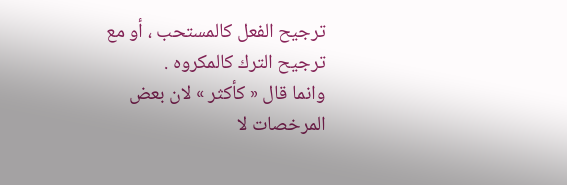ترجيح الفعل كالمستحب ، أو مع ترجيح الترك كالمكروه .
وانما قال « كأكثر » لان بعض المرخصات لا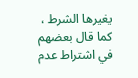يغيرها الشرط ، كما قال بعضهم في اشتراط عدم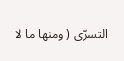التسرّى ( ومنها ما لا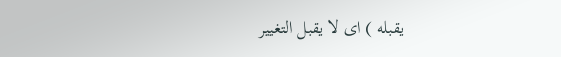يقبله ) اى لا يقبل التغيير